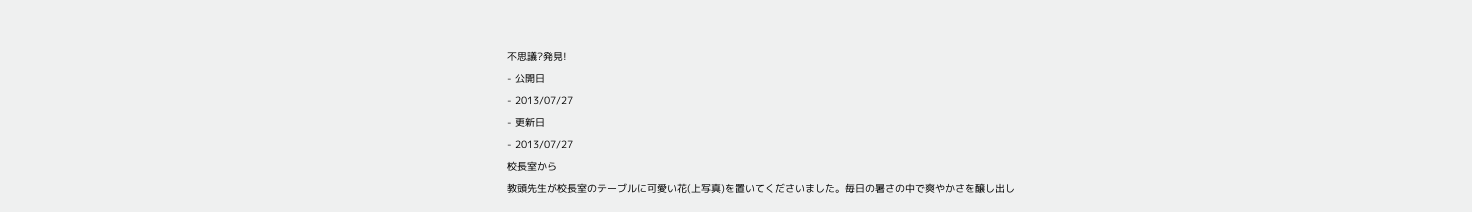不思議?発見!
- 公開日
- 2013/07/27
- 更新日
- 2013/07/27
校長室から
教頭先生が校長室のテーブルに可愛い花(上写真)を置いてくださいました。毎日の暑さの中で爽やかさを醸し出し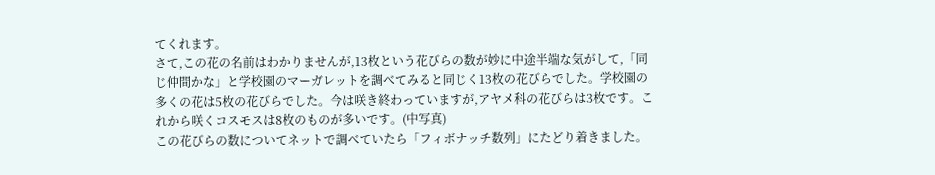てくれます。
さて,この花の名前はわかりませんが,13枚という花びらの数が妙に中途半端な気がして,「同じ仲間かな」と学校園のマーガレットを調べてみると同じく13枚の花びらでした。学校園の多くの花は5枚の花びらでした。今は咲き終わっていますが,アヤメ科の花びらは3枚です。これから咲くコスモスは8枚のものが多いです。(中写真)
この花びらの数についてネットで調べていたら「フィボナッチ数列」にたどり着きました。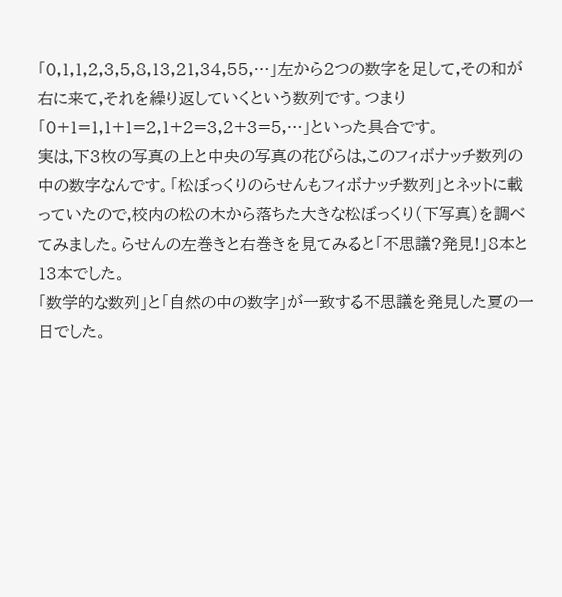「0,1,1,2,3,5,8,13,21,34,55,…」左から2つの数字を足して,その和が右に来て,それを繰り返していくという数列です。つまり「0+1=1,1+1=2,1+2=3,2+3=5,…」といった具合です。
実は,下3枚の写真の上と中央の写真の花びらは,このフィボナッチ数列の中の数字なんです。「松ぼっくりのらせんもフィボナッチ数列」とネットに載っていたので,校内の松の木から落ちた大きな松ぼっくり(下写真)を調べてみました。らせんの左巻きと右巻きを見てみると「不思議?発見!」8本と13本でした。
「数学的な数列」と「自然の中の数字」が一致する不思議を発見した夏の一日でした。